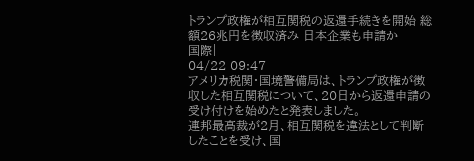トランプ政権が相互関税の返還手続きを開始 総額26兆円を徴収済み 日本企業も申請か
国際|
04/22 09:47
アメリカ税関・国境警備局は、トランプ政権が徴収した相互関税について、20日から返還申請の受け付けを始めたと発表しました。
連邦最高裁が2月、相互関税を違法として判断したことを受け、国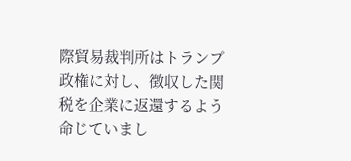際貿易裁判所はトランプ政権に対し、徴収した関税を企業に返還するよう命じていまし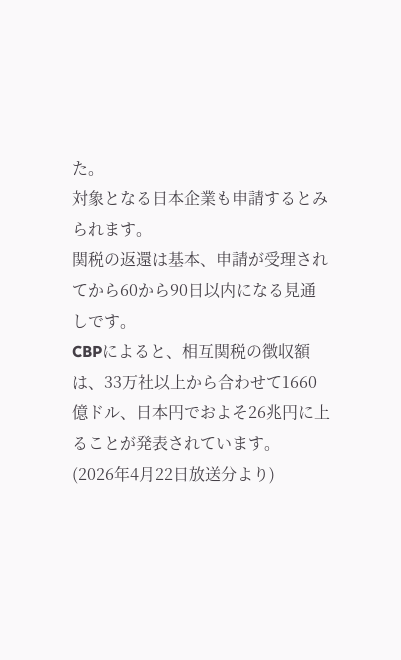た。
対象となる日本企業も申請するとみられます。
関税の返還は基本、申請が受理されてから60から90日以内になる見通しです。
CBPによると、相互関税の徴収額は、33万社以上から合わせて1660億ドル、日本円でおよそ26兆円に上ることが発表されています。
(2026年4月22日放送分より)